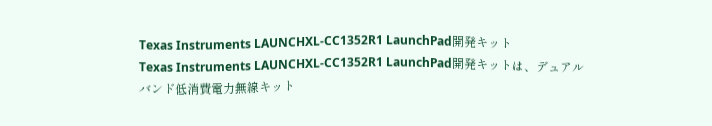Texas Instruments LAUNCHXL-CC1352R1 LaunchPad開発キット
Texas Instruments LAUNCHXL-CC1352R1 LaunchPad開発キットは、デュアルバンド低消費電力無線キット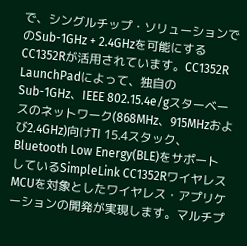で、シングルチップ・ソリューションでのSub-1GHz + 2.4GHzを可能にするCC1352Rが活用されています。CC1352R LaunchPadによって、独自のSub-1GHz、IEEE 802.15.4e/gスターベースのネットワーク(868MHz、915MHzおよび2.4GHz)向けTI 15.4スタック、Bluetooth Low Energy(BLE)をサポートしているSimpleLink CC1352RワイヤレスMCUを対象としたワイヤレス・アプリケーションの開発が実現します。マルチプ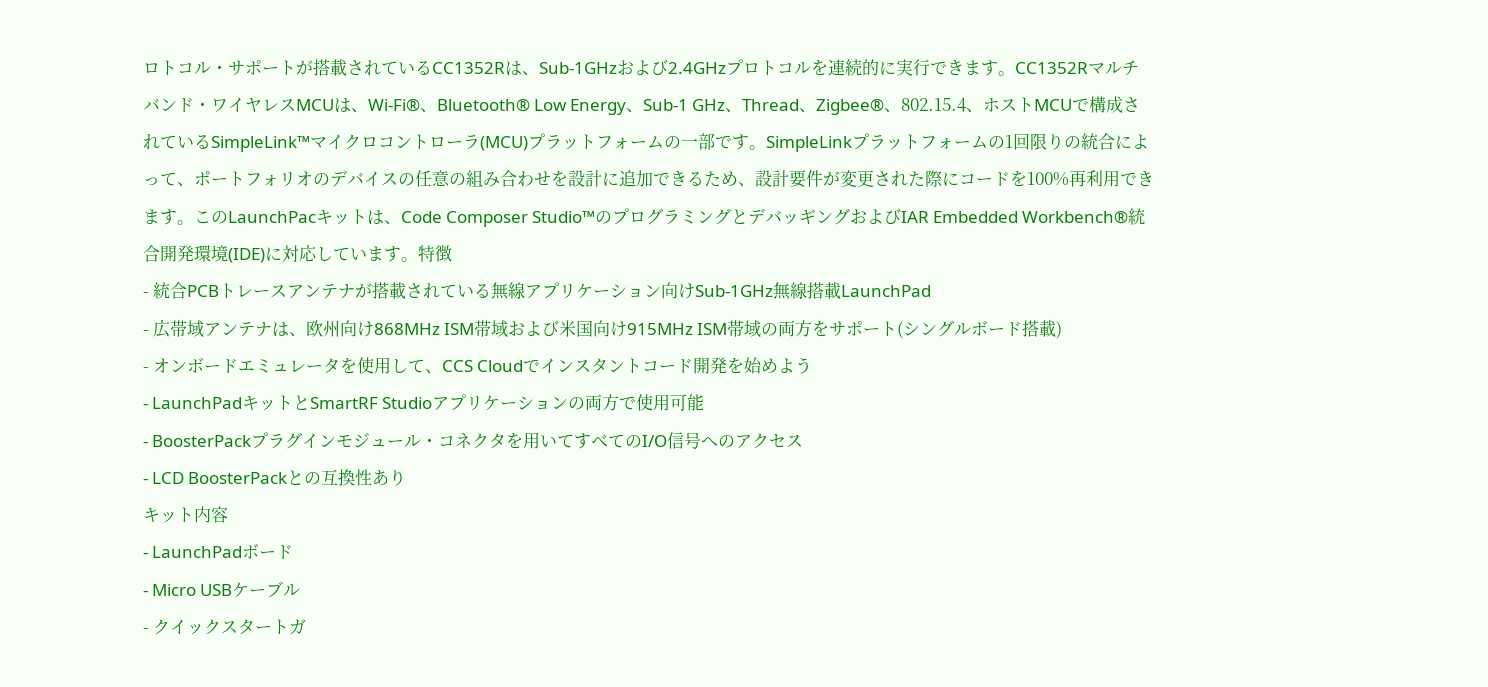ロトコル・サポートが搭載されているCC1352Rは、Sub-1GHzおよび2.4GHzプロトコルを連続的に実行できます。CC1352Rマルチバンド・ワイヤレスMCUは、Wi-Fi®、Bluetooth® Low Energy、Sub-1 GHz、Thread、Zigbee®、802.15.4、ホストMCUで構成されているSimpleLink™マイクロコントローラ(MCU)プラットフォームの一部です。SimpleLinkプラットフォームの1回限りの統合によって、ポートフォリオのデバイスの任意の組み合わせを設計に追加できるため、設計要件が変更された際にコードを100%再利用できます。このLaunchPacキットは、Code Composer Studio™のプログラミングとデバッギングおよびIAR Embedded Workbench®統合開発環境(IDE)に対応しています。特徴
- 統合PCBトレースアンテナが搭載されている無線アプリケーション向けSub-1GHz無線搭載LaunchPad
- 広帯域アンテナは、欧州向け868MHz ISM帯域および米国向け915MHz ISM帯域の両方をサポート(シングルボード搭載)
- オンボードエミュレータを使用して、CCS Cloudでインスタントコード開発を始めよう
- LaunchPadキットとSmartRF Studioアプリケーションの両方で使用可能
- BoosterPackプラグインモジュール・コネクタを用いてすべてのI/O信号へのアクセス
- LCD BoosterPackとの互換性あり
キット内容
- LaunchPadボード
- Micro USBケーブル
- クイックスタートガ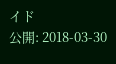イド
公開: 2018-03-30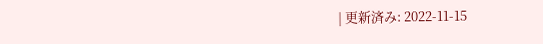| 更新済み: 2022-11-15